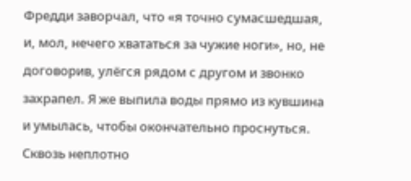Фредди заворчал, что «я точно сумасшедшая, и, мол, нечего хвататься за чужие ноги», но, не договорив, улёгся рядом с другом и звонко захрапел. Я же выпила воды прямо из кувшина и умылась, чтобы окончательно проснуться. Сквозь неплотно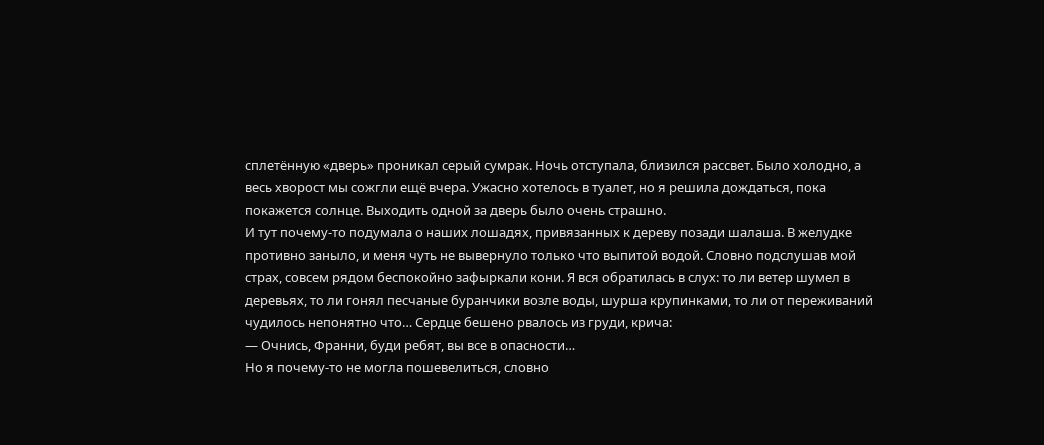сплетённую «дверь» проникал серый сумрак. Ночь отступала, близился рассвет. Было холодно, а весь хворост мы сожгли ещё вчера. Ужасно хотелось в туалет, но я решила дождаться, пока покажется солнце. Выходить одной за дверь было очень страшно.
И тут почему-то подумала о наших лошадях, привязанных к дереву позади шалаша. В желудке противно заныло, и меня чуть не вывернуло только что выпитой водой. Словно подслушав мой страх, совсем рядом беспокойно зафыркали кони. Я вся обратилась в слух: то ли ветер шумел в деревьях, то ли гонял песчаные буранчики возле воды, шурша крупинками, то ли от переживаний чудилось непонятно что… Сердце бешено рвалось из груди, крича:
― Очнись, Франни, буди ребят, вы все в опасности…
Но я почему-то не могла пошевелиться, словно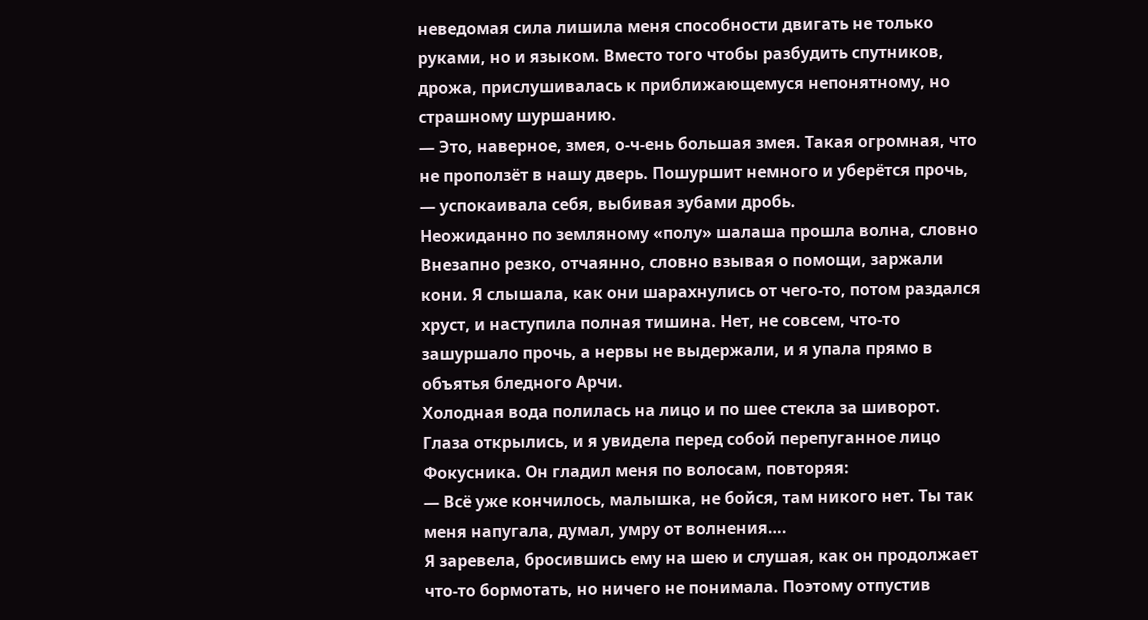неведомая сила лишила меня способности двигать не только руками, но и языком. Вместо того чтобы разбудить спутников, дрожа, прислушивалась к приближающемуся непонятному, но страшному шуршанию.
― Это, наверное, змея, о-ч-ень большая змея. Такая огромная, что не проползёт в нашу дверь. Пошуршит немного и уберётся прочь, ― успокаивала себя, выбивая зубами дробь.
Неожиданно по земляному «полу» шалаша прошла волна, словно
Внезапно резко, отчаянно, словно взывая о помощи, заржали кони. Я слышала, как они шарахнулись от чего-то, потом раздался хруст, и наступила полная тишина. Нет, не совсем, что-то зашуршало прочь, а нервы не выдержали, и я упала прямо в объятья бледного Арчи.
Холодная вода полилась на лицо и по шее стекла за шиворот. Глаза открылись, и я увидела перед собой перепуганное лицо Фокусника. Он гладил меня по волосам, повторяя:
― Всё уже кончилось, малышка, не бойся, там никого нет. Ты так меня напугала, думал, умру от волнения….
Я заревела, бросившись ему на шею и слушая, как он продолжает что-то бормотать, но ничего не понимала. Поэтому отпустив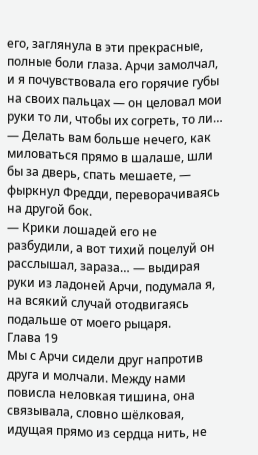его, заглянула в эти прекрасные, полные боли глаза. Арчи замолчал, и я почувствовала его горячие губы на своих пальцах ― он целовал мои руки то ли, чтобы их согреть, то ли…
― Делать вам больше нечего, как миловаться прямо в шалаше, шли бы за дверь, спать мешаете, ― фыркнул Фредди, переворачиваясь на другой бок.
― Крики лошадей его не разбудили, а вот тихий поцелуй он расслышал, зараза… ― выдирая руки из ладоней Арчи, подумала я, на всякий случай отодвигаясь подальше от моего рыцаря.
Глава 19
Мы с Арчи сидели друг напротив друга и молчали. Между нами повисла неловкая тишина, она связывала, словно шёлковая, идущая прямо из сердца нить, не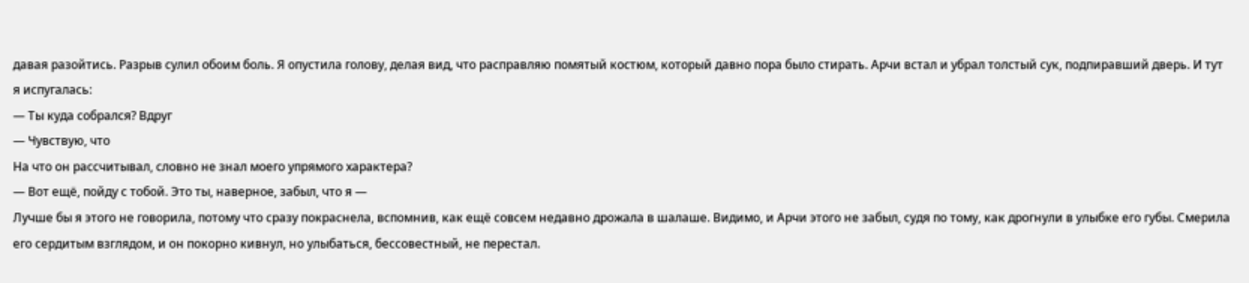давая разойтись. Разрыв сулил обоим боль. Я опустила голову, делая вид, что расправляю помятый костюм, который давно пора было стирать. Арчи встал и убрал толстый сук, подпиравший дверь. И тут я испугалась:
― Ты куда собрался? Вдруг
― Чувствую, что
На что он рассчитывал, словно не знал моего упрямого характера?
― Вот ещё, пойду с тобой. Это ты, наверное, забыл, что я ―
Лучше бы я этого не говорила, потому что сразу покраснела, вспомнив, как ещё совсем недавно дрожала в шалаше. Видимо, и Арчи этого не забыл, судя по тому, как дрогнули в улыбке его губы. Смерила его сердитым взглядом, и он покорно кивнул, но улыбаться, бессовестный, не перестал.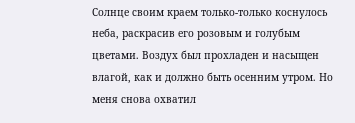Солнце своим краем только-только коснулось неба, раскрасив его розовым и голубым цветами. Воздух был прохладен и насыщен влагой, как и должно быть осенним утром. Но меня снова охватил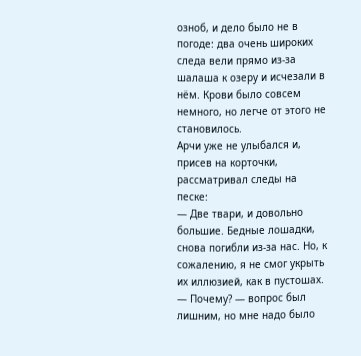озноб, и дело было не в погоде: два очень широких следа вели прямо из-за шалаша к озеру и исчезали в нём. Крови было совсем немного, но легче от этого не становилось.
Арчи уже не улыбался и, присев на корточки, рассматривал следы на песке:
― Две твари, и довольно большие. Бедные лошадки, снова погибли из-за нас. Но, к сожалению, я не смог укрыть их иллюзией, как в пустошах.
― Почему? ― вопрос был лишним, но мне надо было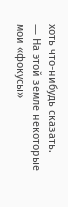хоть что-нибудь сказать.
― На этой земле некоторые мои «фокусы»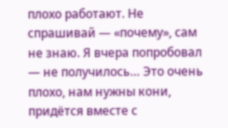плохо работают. Не спрашивай ― «почему», сам не знаю. Я вчера попробовал ― не получилось… Это очень плохо, нам нужны кони, придётся вместе с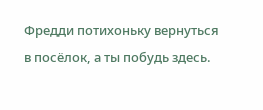Фредди потихоньку вернуться в посёлок, а ты побудь здесь.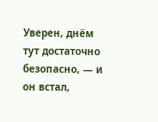Уверен, днём тут достаточно безопасно, ― и он встал,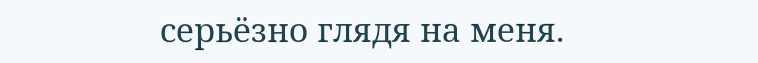серьёзно глядя на меня.